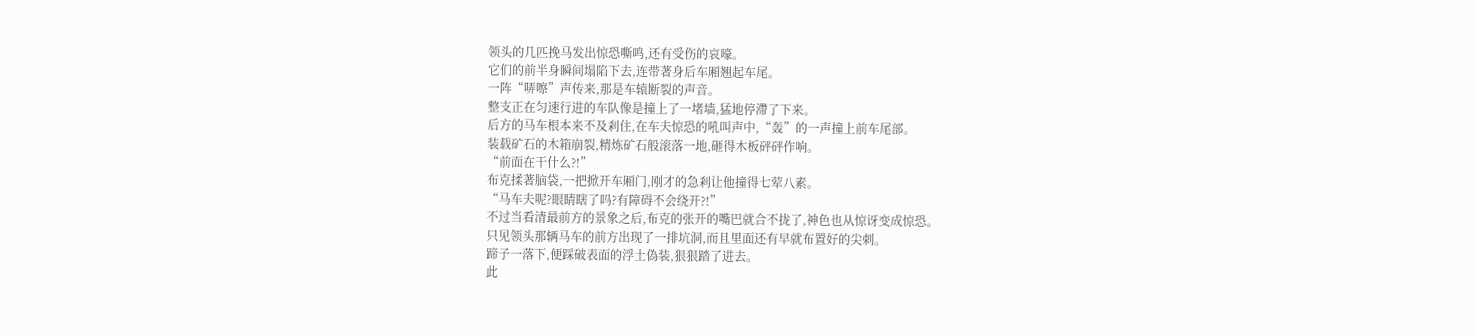领头的几匹挽马发出惊恐嘶鸣,还有受伤的哀嚎。
它们的前半身瞬间塌陷下去,连带著身后车厢翘起车尾。
一阵“哢嚓”声传来,那是车辕断裂的声音。
整支正在匀速行进的车队像是撞上了一堵墙,猛地停滯了下来。
后方的马车根本来不及剎住,在车夫惊恐的吼叫声中,“轰”的一声撞上前车尾部。
装载矿石的木箱崩裂,精炼矿石般滚落一地,砸得木板砰砰作响。
“前面在干什么?!”
布克揉著脑袋,一把掀开车厢门,刚才的急剎让他撞得七荤八素。
“马车夫呢?眼睛瞎了吗?有障碍不会绕开?!”
不过当看清最前方的景象之后,布克的张开的嘴巴就合不拢了,神色也从惊讶变成惊恐。
只见领头那辆马车的前方出现了一排坑洞,而且里面还有早就布置好的尖刺。
蹄子一落下,便踩破表面的浮土偽装,狠狠踏了进去。
此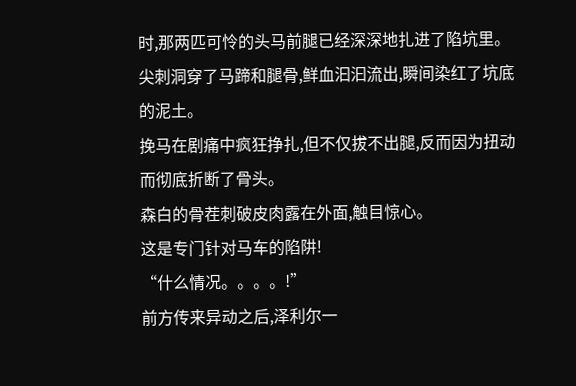时,那两匹可怜的头马前腿已经深深地扎进了陷坑里。
尖刺洞穿了马蹄和腿骨,鲜血汩汩流出,瞬间染红了坑底的泥土。
挽马在剧痛中疯狂挣扎,但不仅拔不出腿,反而因为扭动而彻底折断了骨头。
森白的骨茬刺破皮肉露在外面,触目惊心。
这是专门针对马车的陷阱!
“什么情况。。。。!”
前方传来异动之后,泽利尔一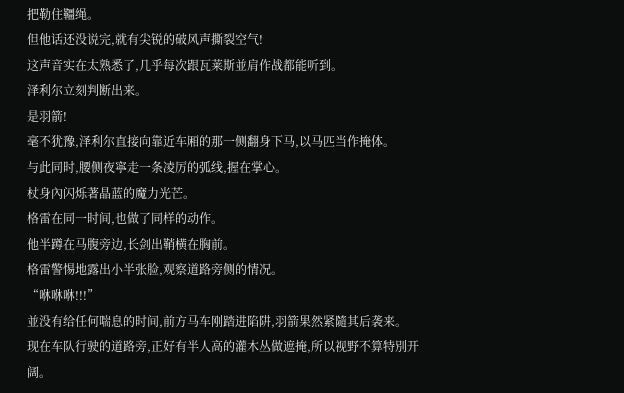把勒住韁绳。
但他话还没说完,就有尖锐的破风声撕裂空气!
这声音实在太熟悉了,几乎每次跟瓦莱斯並肩作战都能听到。
泽利尔立刻判断出来。
是羽箭!
毫不犹豫,泽利尔直接向靠近车厢的那一侧翻身下马,以马匹当作掩体。
与此同时,腰侧夜寧走一条凌厉的弧线,握在掌心。
杖身內闪烁著晶蓝的魔力光芒。
格雷在同一时间,也做了同样的动作。
他半蹲在马腹旁边,长剑出鞘横在胸前。
格雷警惕地露出小半张脸,观察道路旁侧的情况。
“咻咻咻!!!”
並没有给任何喘息的时间,前方马车刚踏进陷阱,羽箭果然紧隨其后袭来。
现在车队行驶的道路旁,正好有半人高的灌木丛做遮掩,所以视野不算特別开阔。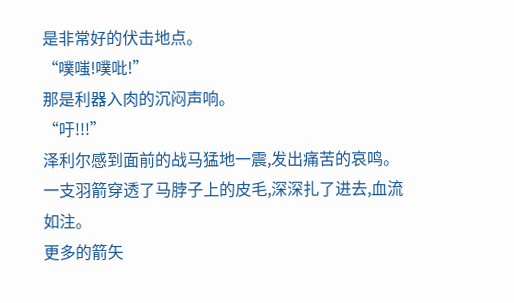是非常好的伏击地点。
“噗嗤!噗吡!”
那是利器入肉的沉闷声响。
“吁!!!”
泽利尔感到面前的战马猛地一震,发出痛苦的哀鸣。
一支羽箭穿透了马脖子上的皮毛,深深扎了进去,血流如注。
更多的箭矢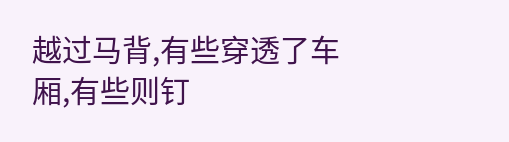越过马背,有些穿透了车厢,有些则钉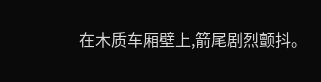在木质车厢壁上,箭尾剧烈颤抖。